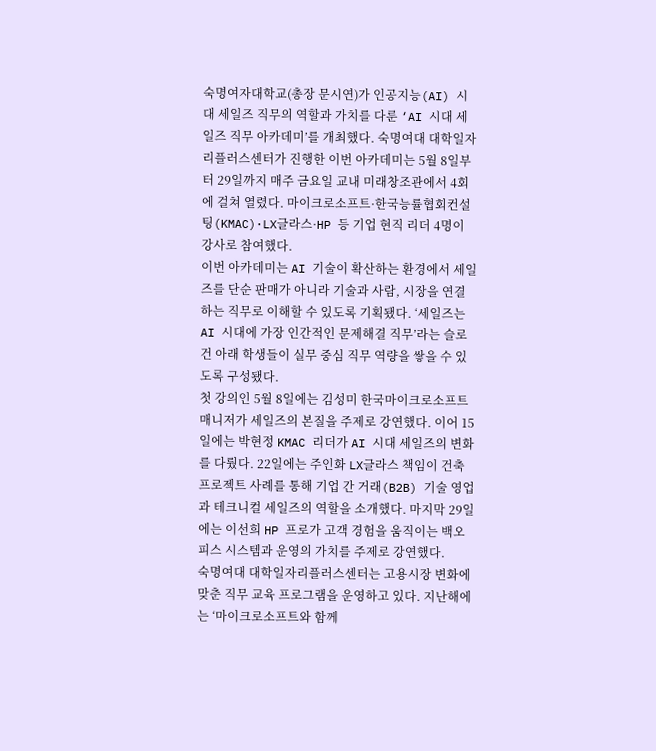숙명여자대학교(총장 문시연)가 인공지능(AI) 시대 세일즈 직무의 역할과 가치를 다룬 ‘AI 시대 세일즈 직무 아카데미’를 개최했다. 숙명여대 대학일자리플러스센터가 진행한 이번 아카데미는 5월 8일부터 29일까지 매주 금요일 교내 미래창조관에서 4회에 걸쳐 열렸다. 마이크로소프트·한국능률협회컨설팅(KMAC)·LX글라스·HP 등 기업 현직 리더 4명이 강사로 참여했다.
이번 아카데미는 AI 기술이 확산하는 환경에서 세일즈를 단순 판매가 아니라 기술과 사람, 시장을 연결하는 직무로 이해할 수 있도록 기획됐다. ‘세일즈는 AI 시대에 가장 인간적인 문제해결 직무’라는 슬로건 아래 학생들이 실무 중심 직무 역량을 쌓을 수 있도록 구성됐다.
첫 강의인 5월 8일에는 김성미 한국마이크로소프트 매니저가 세일즈의 본질을 주제로 강연했다. 이어 15일에는 박현정 KMAC 리더가 AI 시대 세일즈의 변화를 다뤘다. 22일에는 주인화 LX글라스 책임이 건축 프로젝트 사례를 통해 기업 간 거래(B2B) 기술 영업과 테크니컬 세일즈의 역할을 소개했다. 마지막 29일에는 이선희 HP 프로가 고객 경험을 움직이는 백오피스 시스템과 운영의 가치를 주제로 강연했다.
숙명여대 대학일자리플러스센터는 고용시장 변화에 맞춘 직무 교육 프로그램을 운영하고 있다. 지난해에는 ‘마이크로소프트와 함께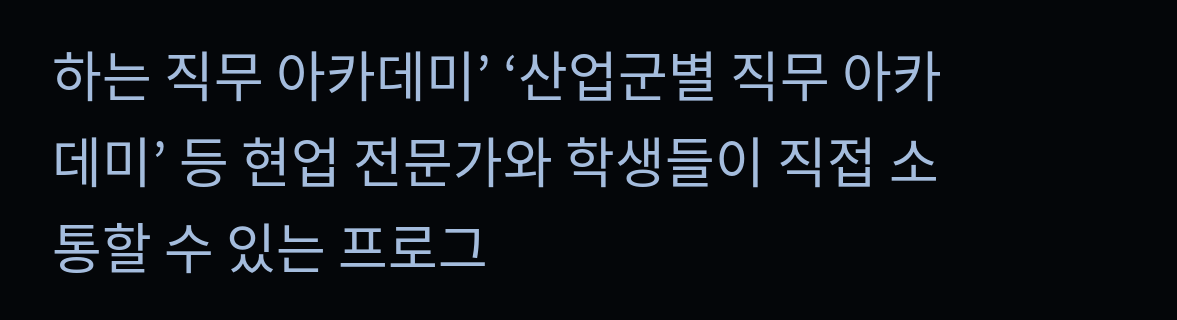하는 직무 아카데미’ ‘산업군별 직무 아카데미’ 등 현업 전문가와 학생들이 직접 소통할 수 있는 프로그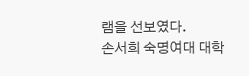램을 선보였다.
손서희 숙명여대 대학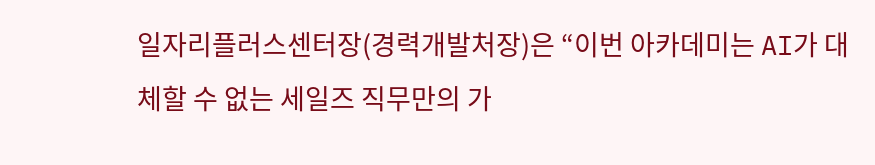일자리플러스센터장(경력개발처장)은 “이번 아카데미는 AI가 대체할 수 없는 세일즈 직무만의 가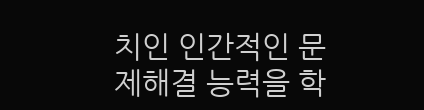치인 인간적인 문제해결 능력을 학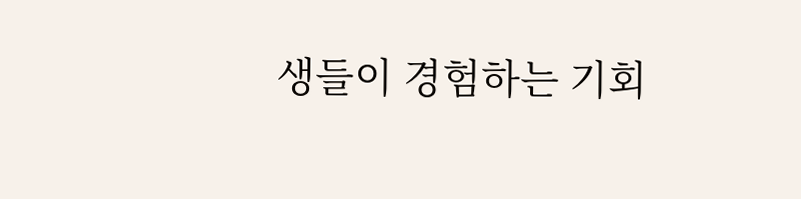생들이 경험하는 기회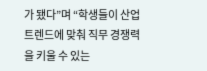가 됐다”며 “학생들이 산업 트렌드에 맞춰 직무 경쟁력을 키울 수 있는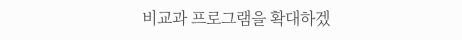비교과 프로그램을 확대하겠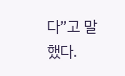다”고 말했다.